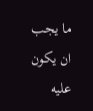ما يجب ان يكون عليه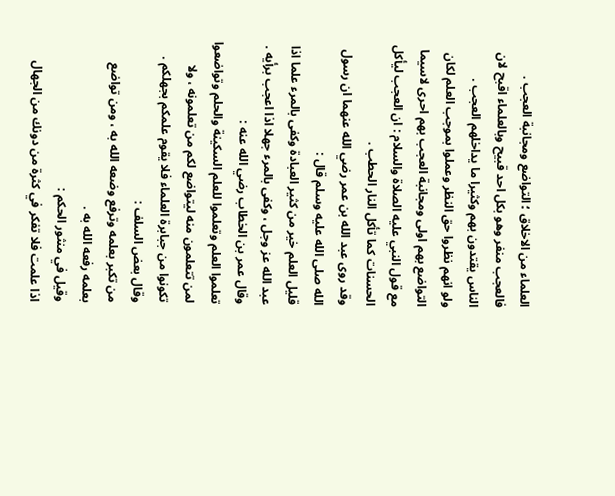العلماء من الاخلاق ؛ التواضع ومجانبة العجب . فالعجب منفر وهو بكل احد قبيح وبالعلماء اقبح لان الناس يقتدون بهم وكثيرا ما يداخلهم العجب .
ولو انهم نظروا حق النظر وعملوا بموجب العلم لكان التواضع بهم اولى ومجانبة العجب بهم احرى لاسيما مع قول النبي عليه الصلاة والسلام : ان العجب ليأكل الحسنات كما تأكل النار الحطب .
وقد روى عبد الله بن عمر رضي الله عنهما ان رسول الله صلى الله عليه وسلم قال :
قليل العلم خير من كثير العبادة وكفى بالمرء علما اذا عبد الله عز وجل ، وكفى بالمرء جهلا اذا اعجب برأيه .
وقال عمر بن الخطاب رضي الله عنه :
تعلموا العلم وتعلموا للعلم السكينة والحلم وتواضعوا لمن تتعلمون منه ليتواضع لكم من تعلمونه ، ولا تكونوا من جبابرة العلماء فلا يقوم علمكم بجهلكم .
وقال بعض السلف :
من تكبر بعلمه وترفع وضعه الله به ، ومن تواضع بعلمه رفعه الله به .
وقيل في منثور الحكم :
اذا علمت فلا تفكر في كثرة من دونك من الجهال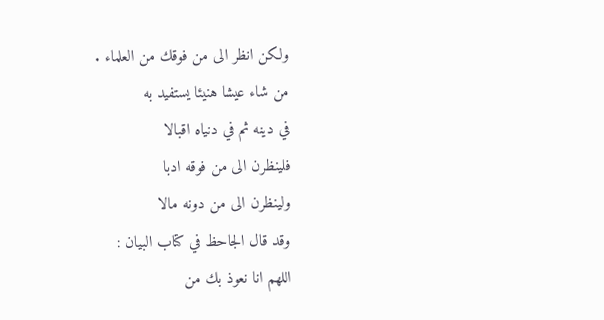ولكن انظر الى من فوقك من العلماء .
من شاء عيشا هنيئا يستفيد به
في دينه ثم في دنياه اقبالا
فلينظرن الى من فوقه ادبا
ولينظرن الى من دونه مالا
وقد قال الجاحظ في كتاب البيان :
اللهم انا نعوذ بك من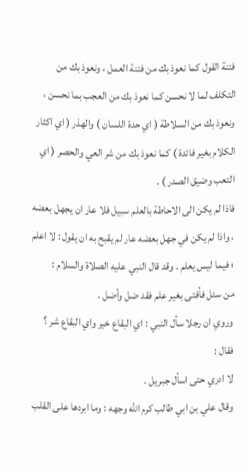فتنة القول كما نعوذ بك من فتنة العمل ، ونعوذ بك من التكلف لما لا نحسن كما نعوذ بك من العجب بما نحسن ، ونعوذ بك من السلاطة ( اي حدة اللسان ) والهذر ( اي اكثار الكلام بغير فائدة ) كما نعوذ بك من شر العي والحصر ( اي التعب وضيق الصدر ) .
فاذا لم يكن الى الاحاطة بالعلم سبيل فلا عار ان يجهل بعضه ، واذا لم يكن في جهل بعضه عار لم يقبح به ان يقول : لا اعلم ؛ فيما ليس يعلم . وقد قال النبي عليه الصلاة والسلام :
من سئل فأفتى بغير علم فقد ضل وأضل .
وروي ان رجلا سأل النبي : اي البقاع خير واي البقاع شر ؟ فقال :
لا ادري حتى اسأل جبريل .
وقال علي بن ابي طالب كرم الله وجهه : وما ابردها على القلب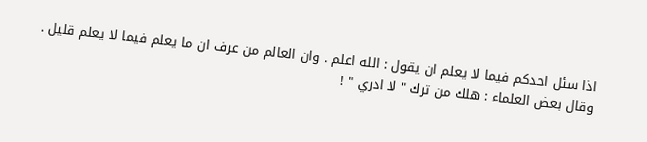اذا سئل احدكم فيما لا يعلم ان يقول : الله اعلم . وان العالم من عرف ان ما يعلم فيما لا يعلم قليل .
وقال بعض العلماء : هلك من ترك " لا ادري " !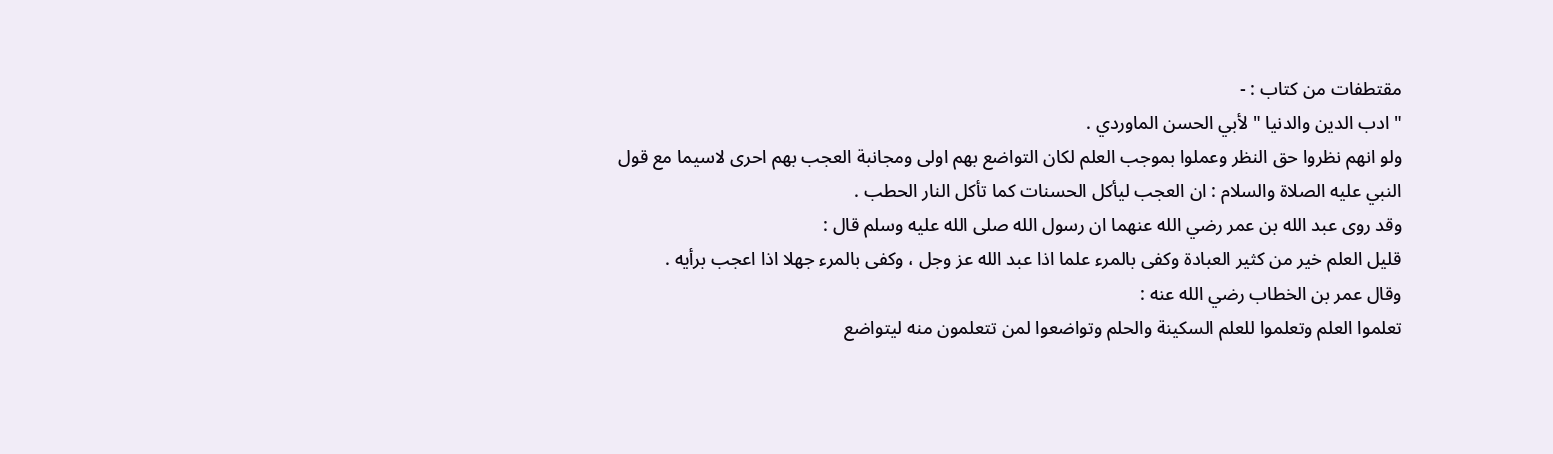مقتطفات من كتاب : -
" ادب الدين والدنيا " لأبي الحسن الماوردي .
ولو انهم نظروا حق النظر وعملوا بموجب العلم لكان التواضع بهم اولى ومجانبة العجب بهم احرى لاسيما مع قول النبي عليه الصلاة والسلام : ان العجب ليأكل الحسنات كما تأكل النار الحطب .
وقد روى عبد الله بن عمر رضي الله عنهما ان رسول الله صلى الله عليه وسلم قال :
قليل العلم خير من كثير العبادة وكفى بالمرء علما اذا عبد الله عز وجل ، وكفى بالمرء جهلا اذا اعجب برأيه .
وقال عمر بن الخطاب رضي الله عنه :
تعلموا العلم وتعلموا للعلم السكينة والحلم وتواضعوا لمن تتعلمون منه ليتواضع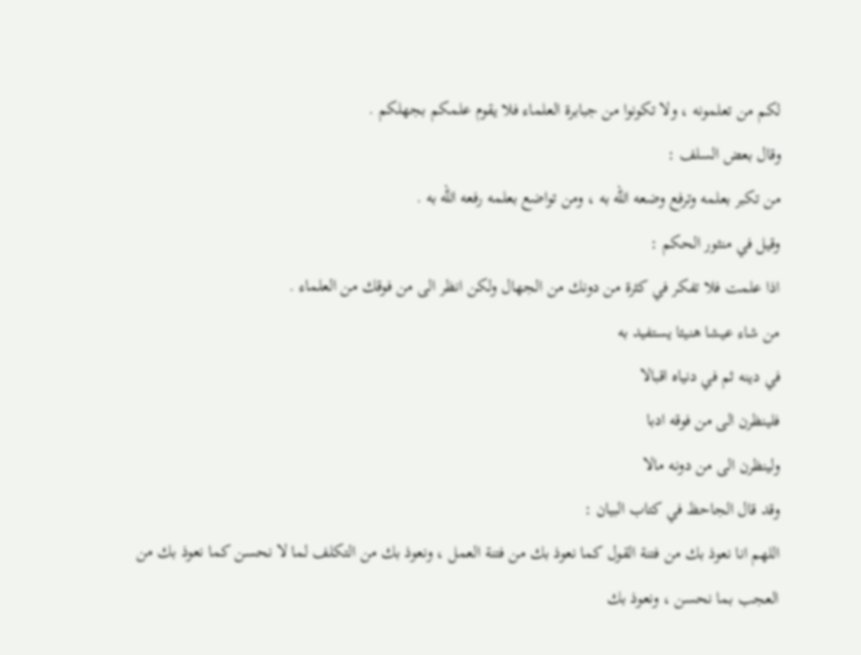لكم من تعلمونه ، ولا تكونوا من جبابرة العلماء فلا يقوم علمكم بجهلكم .
وقال بعض السلف :
من تكبر بعلمه وترفع وضعه الله به ، ومن تواضع بعلمه رفعه الله به .
وقيل في منثور الحكم :
اذا علمت فلا تفكر في كثرة من دونك من الجهال ولكن انظر الى من فوقك من العلماء .
من شاء عيشا هنيئا يستفيد به
في دينه ثم في دنياه اقبالا
فلينظرن الى من فوقه ادبا
ولينظرن الى من دونه مالا
وقد قال الجاحظ في كتاب البيان :
اللهم انا نعوذ بك من فتنة القول كما نعوذ بك من فتنة العمل ، ونعوذ بك من التكلف لما لا نحسن كما نعوذ بك من العجب بما نحسن ، ونعوذ بك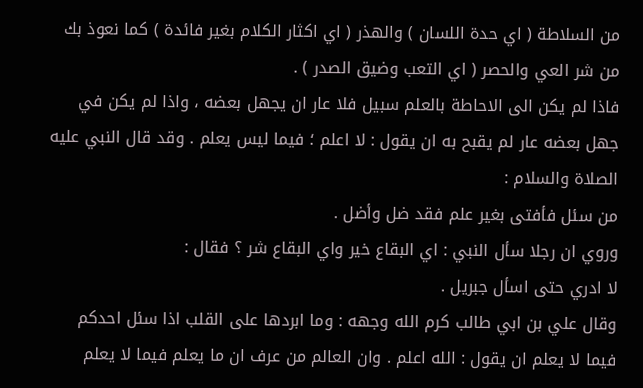من السلاطة ( اي حدة اللسان ) والهذر ( اي اكثار الكلام بغير فائدة ) كما نعوذ بك من شر العي والحصر ( اي التعب وضيق الصدر ) .
فاذا لم يكن الى الاحاطة بالعلم سبيل فلا عار ان يجهل بعضه ، واذا لم يكن في جهل بعضه عار لم يقبح به ان يقول : لا اعلم ؛ فيما ليس يعلم . وقد قال النبي عليه الصلاة والسلام :
من سئل فأفتى بغير علم فقد ضل وأضل .
وروي ان رجلا سأل النبي : اي البقاع خير واي البقاع شر ؟ فقال :
لا ادري حتى اسأل جبريل .
وقال علي بن ابي طالب كرم الله وجهه : وما ابردها على القلب اذا سئل احدكم فيما لا يعلم ان يقول : الله اعلم . وان العالم من عرف ان ما يعلم فيما لا يعلم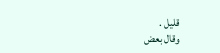قليل .
وقال بعض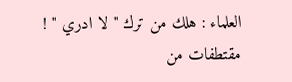العلماء : هلك من ترك " لا ادري " !
مقتطفات من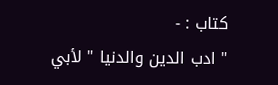كتاب : -
" ادب الدين والدنيا " لأبي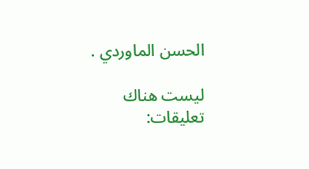الحسن الماوردي .

ليست هناك تعليقات: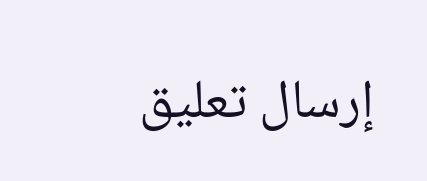إرسال تعليق